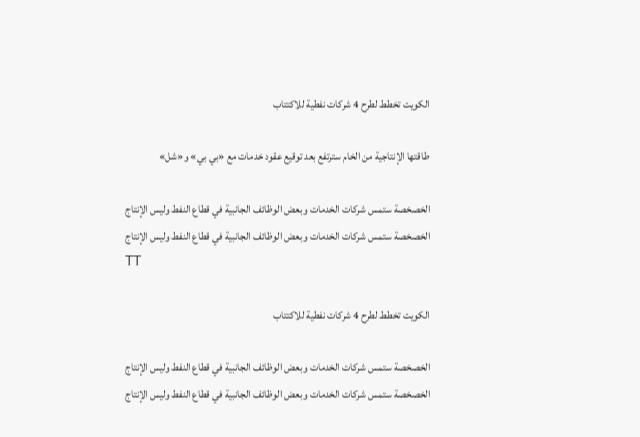الكويت تخطط لطرح 4 شركات نفطية للاكتتاب

طاقتها الإنتاجية من الخام سترتفع بعد توقيع عقود خدمات مع «بي بي» و«شل»

الخصخصة ستمس شركات الخدمات وبعض الوظائف الجانبية في قطاع النفط وليس الإنتاج
الخصخصة ستمس شركات الخدمات وبعض الوظائف الجانبية في قطاع النفط وليس الإنتاج
TT

الكويت تخطط لطرح 4 شركات نفطية للاكتتاب

الخصخصة ستمس شركات الخدمات وبعض الوظائف الجانبية في قطاع النفط وليس الإنتاج
الخصخصة ستمس شركات الخدمات وبعض الوظائف الجانبية في قطاع النفط وليس الإنتاج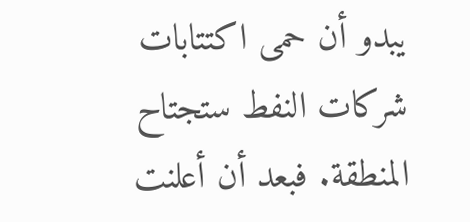يبدو أن حمى اكتتابات شركات النفط ستجتاح المنطقة. فبعد أن أعلنت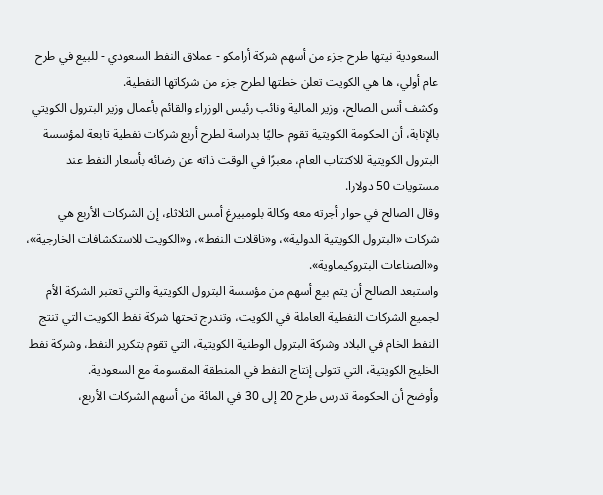السعودية نيتها طرح جزء من أسهم شركة أرامكو - عملاق النفط السعودي - للبيع في طرح عام أولي، ها هي الكويت تعلن خطتها لطرح جزء من شركاتها النفطية.
وكشف أنس الصالح، وزير المالية ونائب رئيس الوزراء والقائم بأعمال وزير البترول الكويتي بالإنابة، أن الحكومة الكويتية تقوم حاليًا بدراسة لطرح أربع شركات نفطية تابعة لمؤسسة البترول الكويتية للاكتتاب العام، معبرًا في الوقت ذاته عن رضائه بأسعار النفط عند مستويات 50 دولارا.
وقال الصالح في حوار أجرته معه وكالة بلومبيرغ أمس الثلاثاء، إن الشركات الأربع هي شركات «البترول الكويتية الدولية»، و«ناقلات النفط»، و«الكويت للاستكشافات الخارجية»، و«الصناعات البتروكيماوية».
واستبعد الصالح أن يتم بيع أسهم من مؤسسة البترول الكويتية والتي تعتبر الشركة الأم لجميع الشركات النفطية العاملة في الكويت، وتندرج تحتها شركة نفط الكويت التي تنتج النفط الخام في البلاد وشركة البترول الوطنية الكويتية، التي تقوم بتكرير النفط، وشركة نفط الخليج الكويتية، التي تتولى إنتاج النفط في المنطقة المقسومة مع السعودية.
وأوضح أن الحكومة تدرس طرح 20 إلى 30 في المائة من أسهم الشركات الأربع،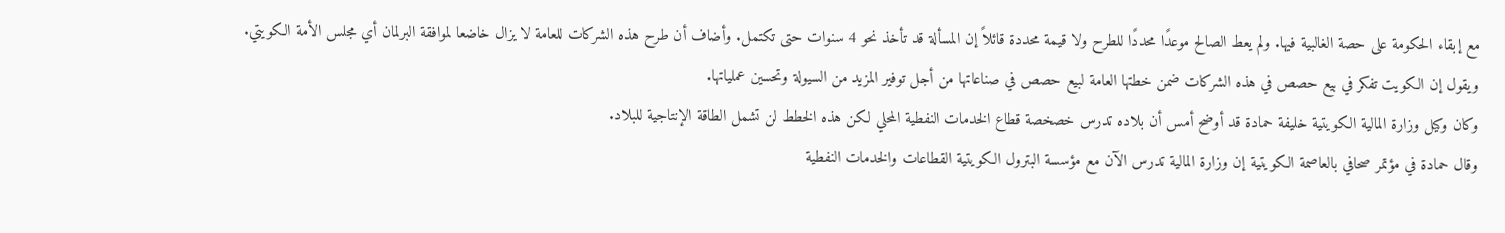مع إبقاء الحكومة على حصة الغالبية فيها. ولم يعط الصالح موعدًا محددًا للطرح ولا قيمة محددة قائلاً إن المسألة قد تأخذ نحو 4 سنوات حتى تكتمل. وأضاف أن طرح هذه الشركات للعامة لا يزال خاضعا لموافقة البرلمان أي مجلس الأمة الكويتي.
ويقول إن الكويت تفكر في بيع حصص في هذه الشركات ضمن خطتها العامة لبيع حصص في صناعاتها من أجل توفير المزيد من السيولة وتحسين عملياتها.
وكان وكيل وزارة المالية الكويتية خليفة حمادة قد أوضح أمس أن بلاده تدرس خصخصة قطاع الخدمات النفطية المحلي لكن هذه الخطط لن تشمل الطاقة الإنتاجية للبلاد.
وقال حمادة في مؤتمر صحافي بالعاصمة الكويتية إن وزارة المالية تدرس الآن مع مؤسسة البترول الكويتية القطاعات والخدمات النفطية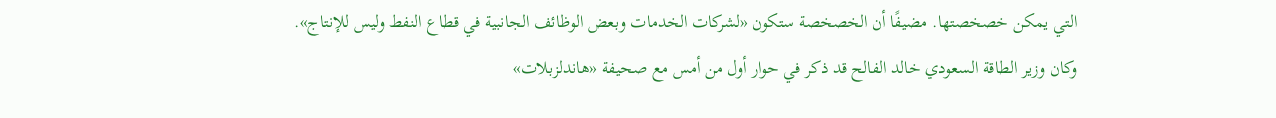التي يمكن خصخصتها. مضيفًا أن الخصخصة ستكون «لشركات الخدمات وبعض الوظائف الجانبية في قطاع النفط وليس للإنتاج».
وكان وزير الطاقة السعودي خالد الفالح قد ذكر في حوار أول من أمس مع صحيفة «هاندلزبلات»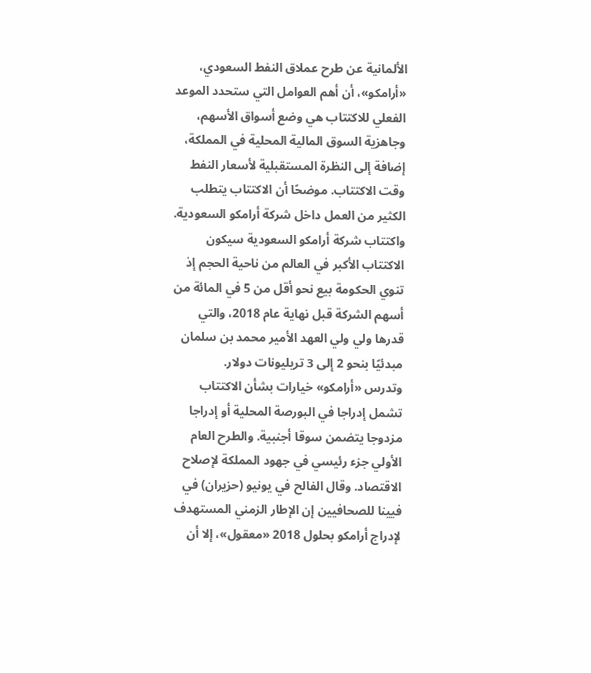الألمانية عن طرح عملاق النفط السعودي، «أرامكو»، أن أهم العوامل التي ستحدد الموعد الفعلي للاكتتاب هي وضع أسواق الأسهم، وجاهزية السوق المالية المحلية في المملكة، إضافة إلى النظرة المستقبلية لأسعار النفط وقت الاكتتاب. موضحًا أن الاكتتاب يتطلب الكثير من العمل داخل شركة أرامكو السعودية.
واكتتاب شركة أرامكو السعودية سيكون الاكتتاب الأكبر في العالم من ناحية الحجم إذ تنوي الحكومة بيع نحو أقل من 5 في المائة من أسهم الشركة قبل نهاية عام 2018، والتي قدرها ولي ولي العهد الأمير محمد بن سلمان مبدئيًا بنحو 2 إلى 3 تريليونات دولار.
وتدرس «أرامكو» خيارات بشأن الاكتتاب تشمل إدراجا في البورصة المحلية أو إدراجا مزدوجا يتضمن سوقا أجنبية. والطرح العام الأولي جزء رئيسي في جهود المملكة لإصلاح الاقتصاد. وقال الفالح في يونيو (حزيران) في فيينا للصحافيين إن الإطار الزمني المستهدف لإدراج أرامكو بحلول 2018 «معقول»، إلا أن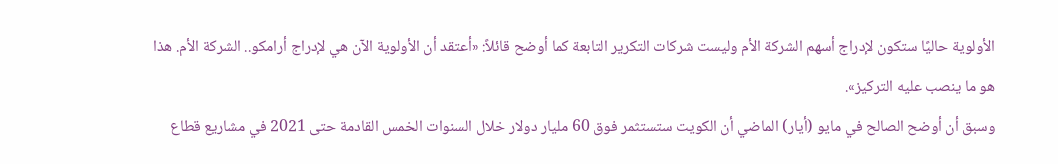الأولوية حاليًا ستكون لإدراج أسهم الشركة الأم وليست شركات التكرير التابعة كما أوضح قائلاً: «أعتقد أن الأولوية الآن هي لإدراج أرامكو.. الشركة الأم. هذا هو ما ينصب عليه التركيز».
وسبق أن أوضح الصالح في مايو (أيار) الماضي أن الكويت ستستثمر فوق 60 مليار دولار خلال السنوات الخمس القادمة حتى 2021 في مشاريع قطاع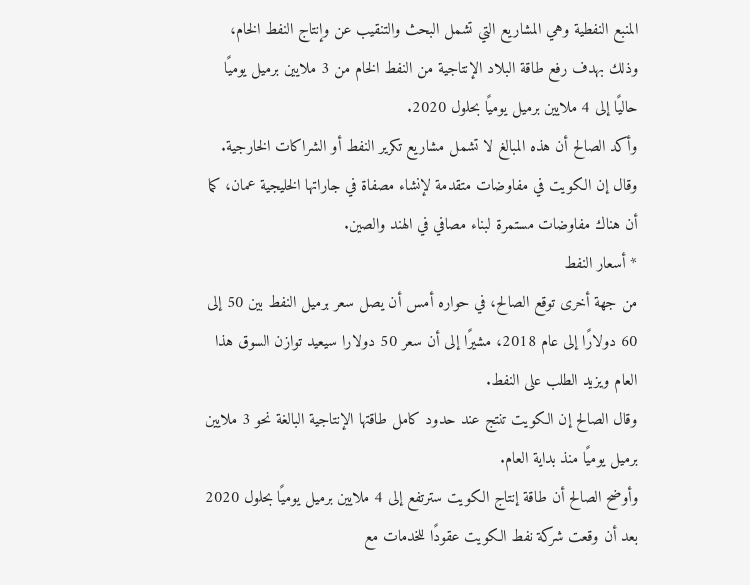المنبع النفطية وهي المشاريع التي تشمل البحث والتنقيب عن وإنتاج النفط الخام، وذلك بهدف رفع طاقة البلاد الإنتاجية من النفط الخام من 3 ملايين برميل يوميًا حاليًا إلى 4 ملايين برميل يوميًا بحلول 2020.
وأكد الصالح أن هذه المبالغ لا تشمل مشاريع تكرير النفط أو الشراكات الخارجية. وقال إن الكويت في مفاوضات متقدمة لإنشاء مصفاة في جاراتها الخليجية عمان، كما أن هناك مفاوضات مستمرة لبناء مصافي في الهند والصين.
* أسعار النفط
من جهة أخرى توقع الصالح، في حواره أمس أن يصل سعر برميل النفط بين 50 إلى 60 دولارًا إلى عام 2018، مشيرًا إلى أن سعر 50 دولارا سيعيد توازن السوق هذا العام ويزيد الطلب على النفط.
وقال الصالح إن الكويت تنتج عند حدود كامل طاقتها الإنتاجية البالغة نحو 3 ملايين برميل يوميًا منذ بداية العام.
وأوضح الصالح أن طاقة إنتاج الكويت سترتفع إلى 4 ملايين برميل يوميًا بحلول 2020 بعد أن وقعت شركة نفط الكويت عقودًا للخدمات مع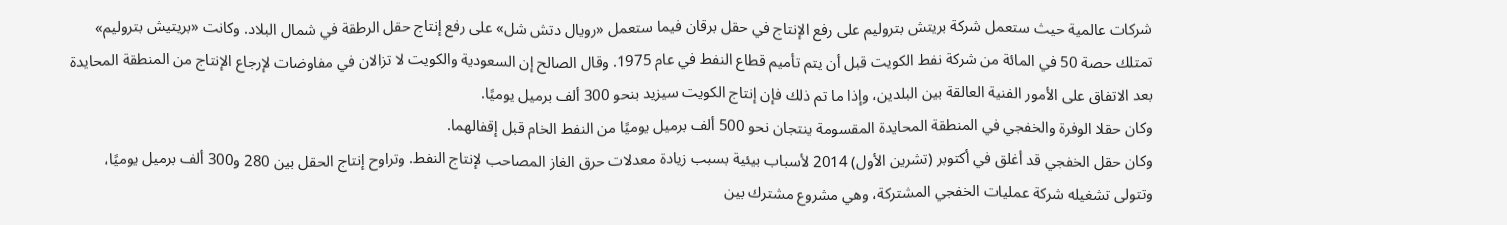شركات عالمية حيث ستعمل شركة بريتش بتروليم على رفع الإنتاج في حقل برقان فيما ستعمل «رويال دتش شل» على رفع إنتاج حقل الرطقة في شمال البلاد. وكانت «بريتيش بتروليم» تمتلك حصة 50 في المائة من شركة نفط الكويت قبل أن يتم تأميم قطاع النفط في عام 1975. وقال الصالح إن السعودية والكويت لا تزالان في مفاوضات لإرجاع الإنتاج من المنطقة المحايدة بعد الاتفاق على الأمور الفنية العالقة بين البلدين، وإذا ما تم ذلك فإن إنتاج الكويت سيزيد بنحو 300 ألف برميل يوميًا.
وكان حقلا الوفرة والخفجي في المنطقة المحايدة المقسومة ينتجان نحو 500 ألف برميل يوميًا من النفط الخام قبل إقفالهما.
وكان حقل الخفجي قد أغلق في أكتوبر (تشرين الأول) 2014 لأسباب بيئية بسبب زيادة معدلات حرق الغاز المصاحب لإنتاج النفط. وتراوح إنتاج الحقل بين 280 و300 ألف برميل يوميًا، وتتولى تشغيله شركة عمليات الخفجي المشتركة، وهي مشروع مشترك بين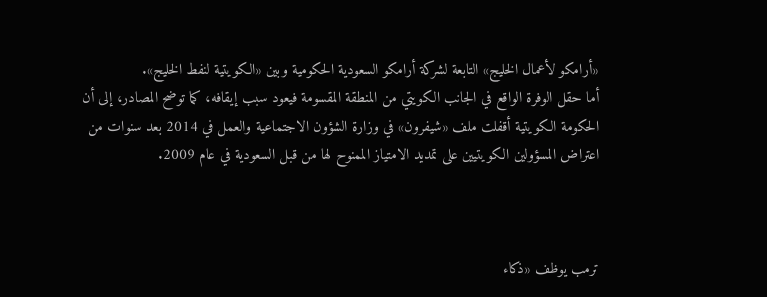«أرامكو لأعمال الخليج» التابعة لشركة أرامكو السعودية الحكومية وبين «الكويتية لنفط الخليج».
أما حقل الوفرة الواقع في الجانب الكويتي من المنطقة المقسومة فيعود سبب إيقافه، كما توضح المصادر، إلى أن الحكومة الكويتية أقفلت ملف «شيفرون» في وزارة الشؤون الاجتماعية والعمل في 2014 بعد سنوات من اعتراض المسؤولين الكويتيين على تمديد الامتياز الممنوح لها من قبل السعودية في عام 2009.



ترمب يوظف «ذكاء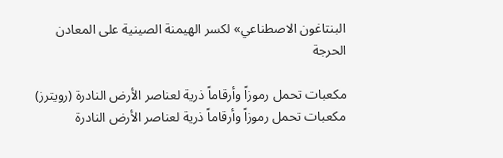البنتاغون الاصطناعي» لكسر الهيمنة الصينية على المعادن الحرجة

مكعبات تحمل رموزاً وأرقاماً ذرية لعناصر الأرض النادرة (رويترز)
مكعبات تحمل رموزاً وأرقاماً ذرية لعناصر الأرض النادرة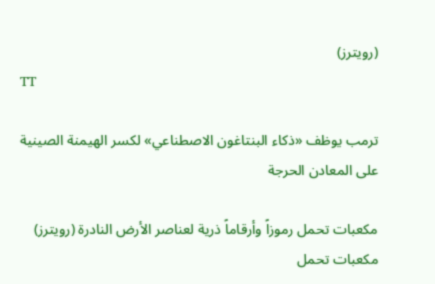(رويترز)
TT

ترمب يوظف «ذكاء البنتاغون الاصطناعي» لكسر الهيمنة الصينية على المعادن الحرجة

مكعبات تحمل رموزاً وأرقاماً ذرية لعناصر الأرض النادرة (رويترز)
مكعبات تحمل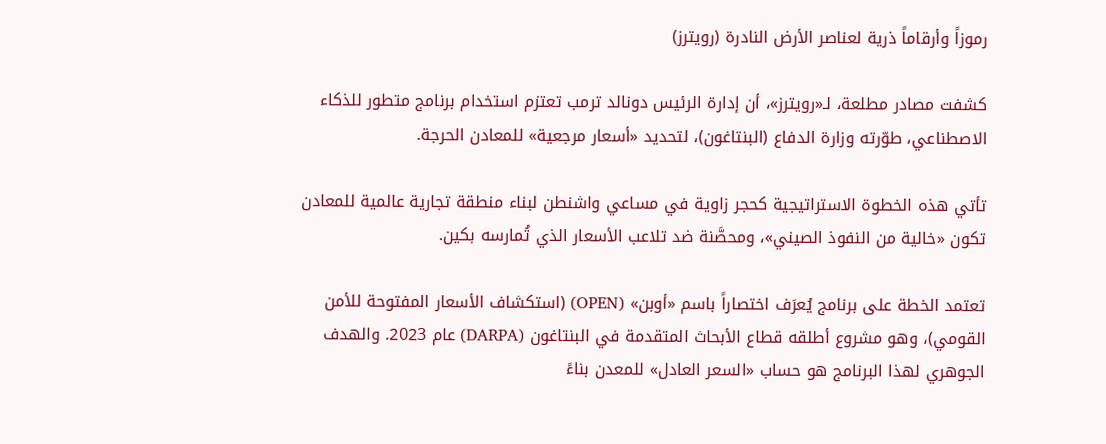رموزاً وأرقاماً ذرية لعناصر الأرض النادرة (رويترز)

كشفت مصادر مطلعة، لـ«رويترز»، أن إدارة الرئيس دونالد ترمب تعتزم استخدام برنامج متطور للذكاء الاصطناعي، طوّرته وزارة الدفاع (البنتاغون)، لتحديد «أسعار مرجعية» للمعادن الحرجة.

تأتي هذه الخطوة الاستراتيجية كحجر زاوية في مساعي واشنطن لبناء منطقة تجارية عالمية للمعادن تكون «خالية من النفوذ الصيني»، ومحصَّنة ضد تلاعب الأسعار الذي تُمارسه بكين.

تعتمد الخطة على برنامج يُعرَف اختصاراً باسم «أوبن» (OPEN) (استكشاف الأسعار المفتوحة للأمن القومي)، وهو مشروع أطلقه قطاع الأبحاث المتقدمة في البنتاغون (DARPA) عام 2023. والهدف الجوهري لهذا البرنامج هو حساب «السعر العادل» للمعدن بناءً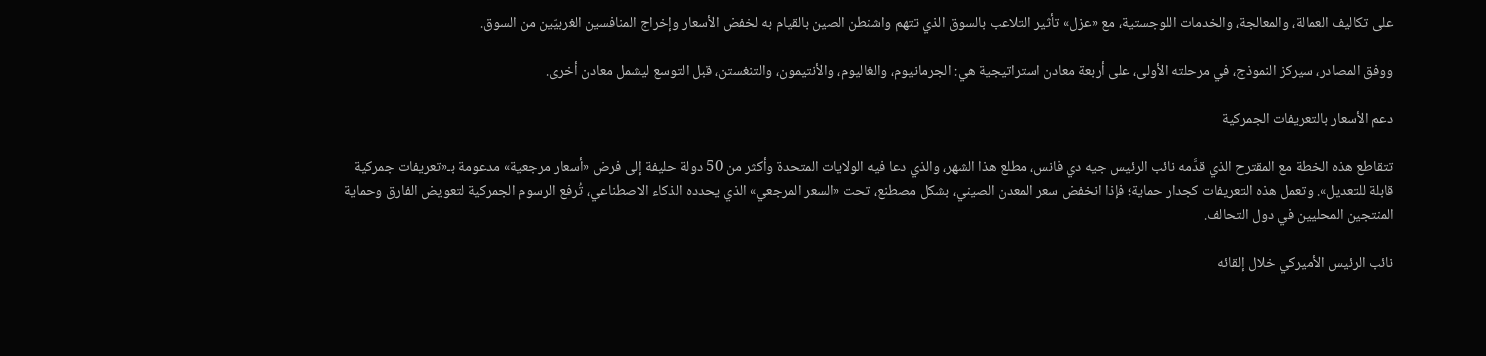على تكاليف العمالة، والمعالجة، والخدمات اللوجستية، مع «عزل» تأثير التلاعب بالسوق الذي تتهم واشنطن الصين بالقيام به لخفض الأسعار وإخراج المنافسين الغربيّين من السوق.

ووفق المصادر، سيركز النموذج، في مرحلته الأولى، على أربعة معادن استراتيجية هي: الجرمانيوم، والغاليوم، والأنتيمون، والتنغستن، قبل التوسع ليشمل معادن أخرى.

دعم الأسعار بالتعريفات الجمركية

تتقاطع هذه الخطة مع المقترح الذي قدَّمه نائب الرئيس جيه دي فانس، مطلع هذا الشهر، والذي دعا فيه الولايات المتحدة وأكثر من 50 دولة حليفة إلى فرض «أسعار مرجعية» مدعومة بـ«تعريفات جمركية قابلة للتعديل». وتعمل هذه التعريفات كجدار حماية؛ فإذا انخفض سعر المعدن الصيني، بشكل مصطنع، تحت «السعر المرجعي» الذي يحدده الذكاء الاصطناعي، تُرفع الرسوم الجمركية لتعويض الفارق وحماية المنتجين المحليين في دول التحالف.

نائب الرئيس الأميركي خلال إلقائه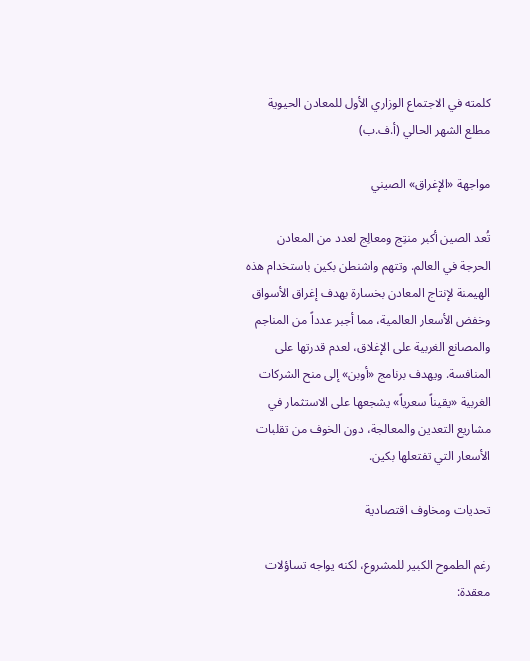كلمته في الاجتماع الوزاري الأول للمعادن الحيوية مطلع الشهر الحالي (أ.ف.ب)

مواجهة «الإغراق» الصيني

تُعد الصين أكبر منتِج ومعالِج لعدد من المعادن الحرجة في العالم. وتتهم واشنطن بكين باستخدام هذه الهيمنة لإنتاج المعادن بخسارة بهدف إغراق الأسواق وخفض الأسعار العالمية، مما أجبر عدداً من المناجم والمصانع الغربية على الإغلاق، لعدم قدرتها على المنافسة. ويهدف برنامج «أوبن» إلى منح الشركات الغربية «يقيناً سعرياً» يشجعها على الاستثمار في مشاريع التعدين والمعالجة، دون الخوف من تقلبات الأسعار التي تفتعلها بكين.

تحديات ومخاوف اقتصادية

رغم الطموح الكبير للمشروع، لكنه يواجه تساؤلات معقدة: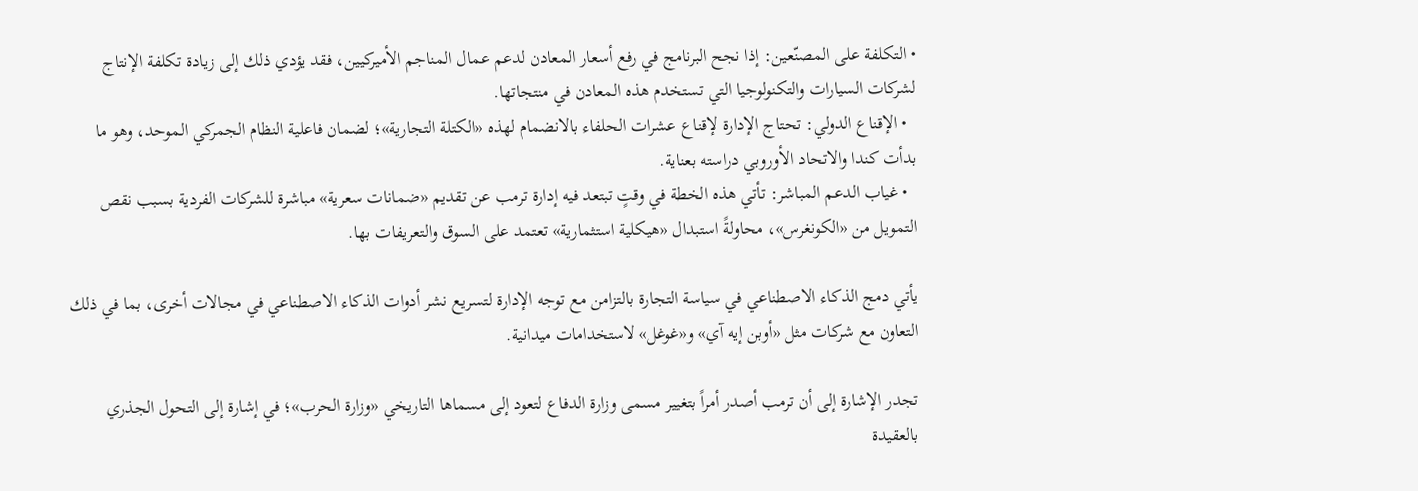• التكلفة على المصنّعين: إذا نجح البرنامج في رفع أسعار المعادن لدعم عمال المناجم الأميركيين، فقد يؤدي ذلك إلى زيادة تكلفة الإنتاج لشركات السيارات والتكنولوجيا التي تستخدم هذه المعادن في منتجاتها.
  • الإقناع الدولي: تحتاج الإدارة لإقناع عشرات الحلفاء بالانضمام لهذه «الكتلة التجارية»؛ لضمان فاعلية النظام الجمركي الموحد، وهو ما بدأت كندا والاتحاد الأوروبي دراسته بعناية.
  • غياب الدعم المباشر: تأتي هذه الخطة في وقتٍ تبتعد فيه إدارة ترمب عن تقديم «ضمانات سعرية» مباشرة للشركات الفردية بسبب نقص التمويل من «الكونغرس»، محاولةً استبدال «هيكلية استثمارية» تعتمد على السوق والتعريفات بها.

يأتي دمج الذكاء الاصطناعي في سياسة التجارة بالتزامن مع توجه الإدارة لتسريع نشر أدوات الذكاء الاصطناعي في مجالات أخرى، بما في ذلك التعاون مع شركات مثل «أوبن إيه آي» و«غوغل» لاستخدامات ميدانية.

تجدر الإشارة إلى أن ترمب أصدر أمراً بتغيير مسمى وزارة الدفاع لتعود إلى مسماها التاريخي «وزارة الحرب»؛ في إشارة إلى التحول الجذري بالعقيدة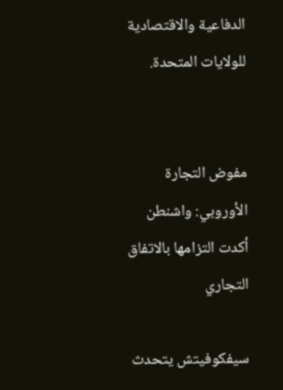الدفاعية والاقتصادية للولايات المتحدة.


مفوض التجارة الأوروبي: واشنطن أكدت التزامها بالاتفاق التجاري

سيفكوفيتش يتحدث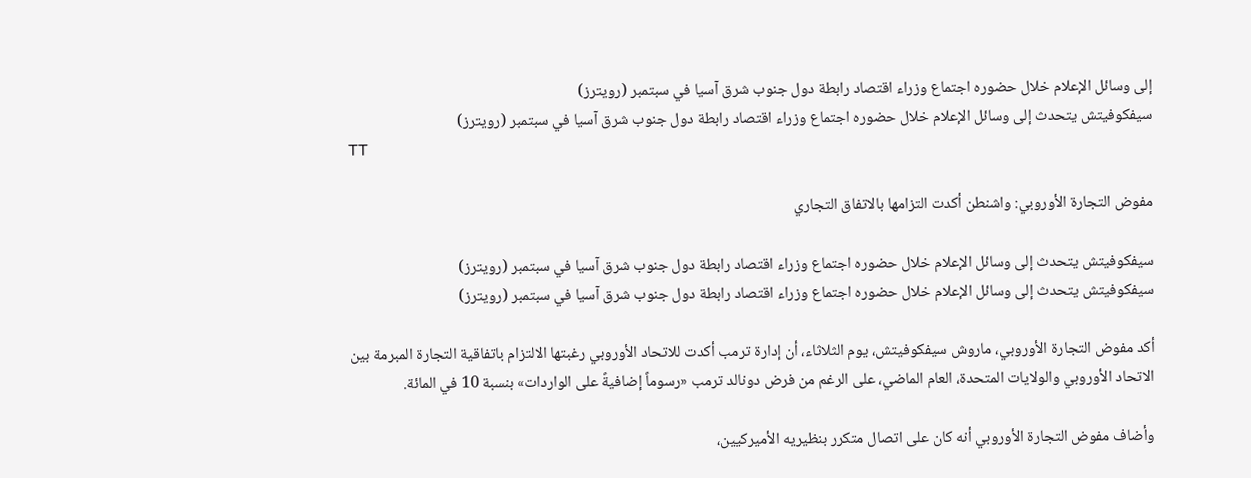إلى وسائل الإعلام خلال حضوره اجتماع وزراء اقتصاد رابطة دول جنوب شرق آسيا في سبتمبر (رويترز)
سيفكوفيتش يتحدث إلى وسائل الإعلام خلال حضوره اجتماع وزراء اقتصاد رابطة دول جنوب شرق آسيا في سبتمبر (رويترز)
TT

مفوض التجارة الأوروبي: واشنطن أكدت التزامها بالاتفاق التجاري

سيفكوفيتش يتحدث إلى وسائل الإعلام خلال حضوره اجتماع وزراء اقتصاد رابطة دول جنوب شرق آسيا في سبتمبر (رويترز)
سيفكوفيتش يتحدث إلى وسائل الإعلام خلال حضوره اجتماع وزراء اقتصاد رابطة دول جنوب شرق آسيا في سبتمبر (رويترز)

أكد مفوض التجارة الأوروبي، ماروش سيفكوفيتش، يوم الثلاثاء، أن إدارة ترمب أكدت للاتحاد الأوروبي رغبتها الالتزام باتفاقية التجارة المبرمة بين الاتحاد الأوروبي والولايات المتحدة، العام الماضي، على الرغم من فرض دونالد ترمب «رسوماً إضافيةً على الواردات» بنسبة 10 في المائة.

وأضاف مفوض التجارة الأوروبي أنه كان على اتصال متكرر بنظيريه الأميركيين،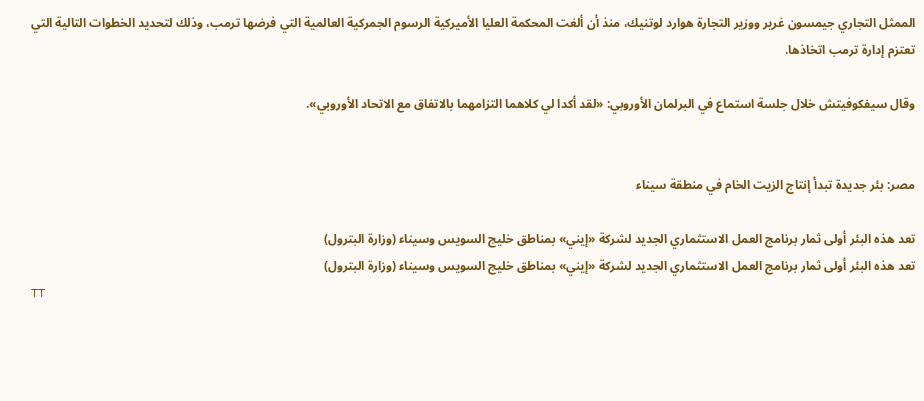الممثل التجاري جيمسون غرير ووزير التجارة هوارد لوتنيك، منذ أن ألغت المحكمة العليا الأميركية الرسوم الجمركية العالمية التي فرضها ترمب، وذلك لتحديد الخطوات التالية التي تعتزم إدارة ترمب اتخاذها.

وقال سيفكوفيتش خلال جلسة استماع في البرلمان الأوروبي: «لقد أكدا لي كلاهما التزامهما بالاتفاق مع الاتحاد الأوروبي».


مصر: بئر جديدة تبدأ إنتاج الزيت الخام في منطقة سيناء

تعد هذه البئر أولى ثمار برنامج العمل الاستثماري الجديد لشركة «إيني» بمناطق خليج السويس وسيناء (وزارة البترول)
تعد هذه البئر أولى ثمار برنامج العمل الاستثماري الجديد لشركة «إيني» بمناطق خليج السويس وسيناء (وزارة البترول)
TT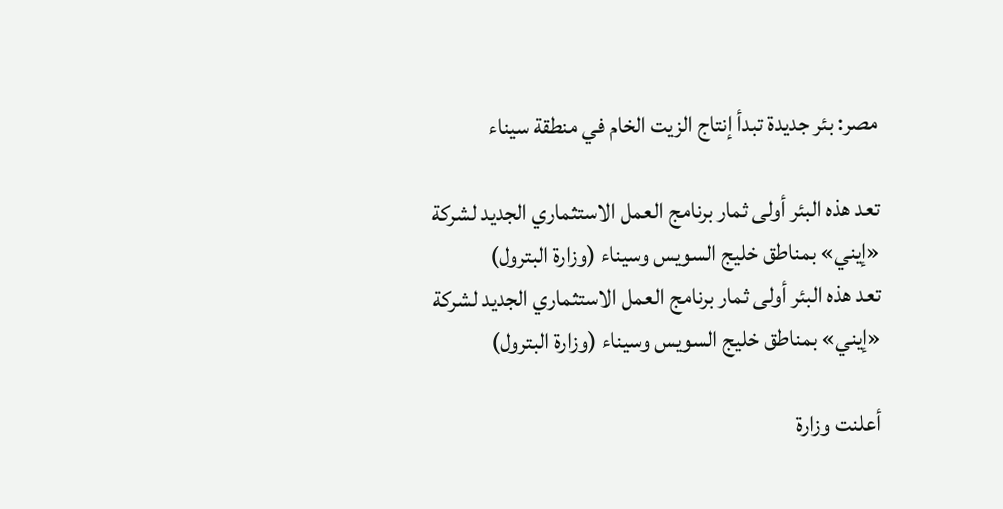مصر: بئر جديدة تبدأ إنتاج الزيت الخام في منطقة سيناء

تعد هذه البئر أولى ثمار برنامج العمل الاستثماري الجديد لشركة «إيني» بمناطق خليج السويس وسيناء (وزارة البترول)
تعد هذه البئر أولى ثمار برنامج العمل الاستثماري الجديد لشركة «إيني» بمناطق خليج السويس وسيناء (وزارة البترول)

أعلنت وزارة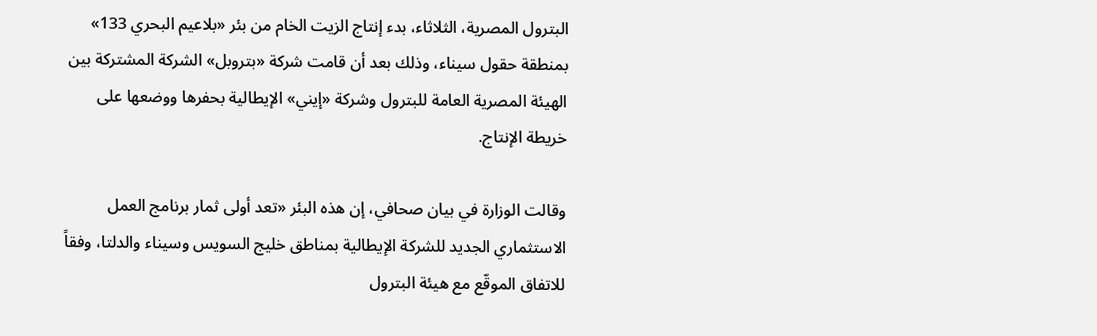البترول المصرية، الثلاثاء، بدء إنتاج الزيت الخام من بئر «بلاعيم البحري 133» بمنطقة حقول سيناء، وذلك بعد أن قامت شركة «بتروبل» الشركة المشتركة بين الهيئة المصرية العامة للبترول وشركة «إيني» الإيطالية بحفرها ووضعها على خريطة الإنتاج.

وقالت الوزارة في بيان صحافي، إن هذه البئر «تعد أولى ثمار برنامج العمل الاستثماري الجديد للشركة الإيطالية بمناطق خليج السويس وسيناء والدلتا، وفقاً للاتفاق الموقّع مع هيئة البترول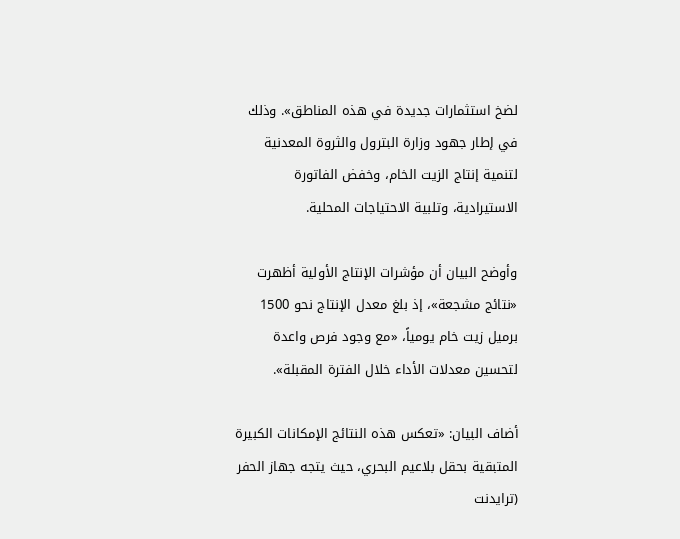لضخ استثمارات جديدة في هذه المناطق». وذلك في إطار جهود وزارة البترول والثروة المعدنية لتنمية إنتاج الزيت الخام، وخفض الفاتورة الاستيرادية، وتلبية الاحتياجات المحلية.

وأوضح البيان أن مؤشرات الإنتاج الأولية أظهرت «نتائج مشجعة»، إذ بلغ معدل الإنتاج نحو 1500 برميل زيت خام يومياً، «مع وجود فرص واعدة لتحسين معدلات الأداء خلال الفترة المقبلة».

أضاف البيان: «تعكس هذه النتائج الإمكانات الكبيرة المتبقية بحقل بلاعيم البحري، حيث يتجه جهاز الحفر (ترايدنت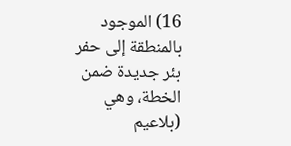16) الموجود بالمنطقة إلى حفر بئر جديدة ضمن الخطة، وهي (بلاعيم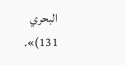البحري 131)».